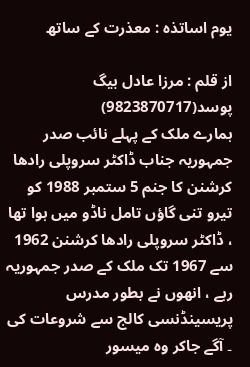یوم اساتذہ : معذرت کے ساتھ

از قلم : مرزا عادل بیگ پوسد(9823870717)
ہمارے ملک کے پہلے نائب صدر جمہوریہ جناب ڈاکٹر سروپلی رادھا کرشنن کا جنم 5 ستمبر 1988 کو تیرو تنی گاؤں تامل ناڈو میں ہوا تھا ، ڈاکٹر سروپلی رادھا کرشنن 1962 سے 1967 تک ملک کے صدر جمہوریہ رہے ، انھوں نے بطور مدرس پریسینڈنسی کالج سے شروعات کی ۔ آگے جاکر وہ میسور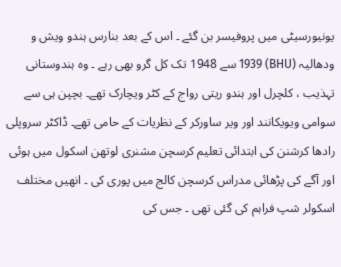یونیورسیٹی میں پروفیسر بن گئے ۔ اس کے بعد بنارس ہندو ویش و ودھالیہ (BHU) 1939 سے 1948 تک کل گرو بھی رہے ۔ وہ ہندوستانی تہذیب ، کلچرل اور ہندو ریتی رواج کے کٹر ویچارک تھے۔ بچپن ہی سے سوامی ویویکانند اور ویر ساورکر کے نظریات کے حامی تھے۔ ڈاکٹر سروپلی رادھا کرشنن کی ابتدائی تعلیم کرسچن مشنری لوتھن اسکول میں ہوئی اور آگے کی پڑھائی مدراس کرسچن کالج میں پوری کی ۔ انھیں مختلف اسکولر شپ فراہم کی گئی تھی ۔ جس کی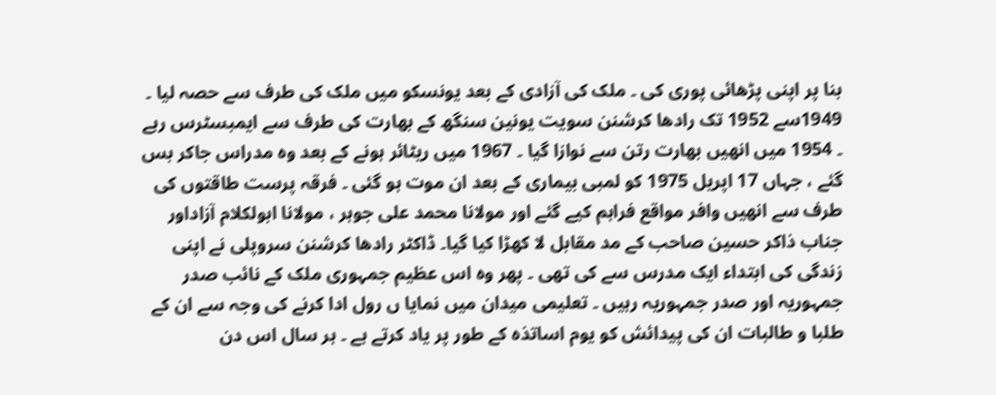بنا پر اپنی پڑھائی پوری کی ۔ ملک کی آزادی کے بعد یونسکو میں ملک کی طرف سے حصہ لیا ۔
1949سے 1952 تک رادھا کرشنن سویت یونین سنگھ کے بھارت کی طرف سے ایمبسٹرس رہے ۔ 1954 میں انھیں بھارت رتن سے نوازا گیا ۔ 1967 میں ریٹائر ہونے کے بعد وہ مدراس جاکر بس گئے ، جہاں 17 اپریل 1975 کو لمبی بیماری کے بعد ان موت ہو گئی ۔ فرقہ پرست طاقتوں کی طرف سے انھیں وافر مواقع فراہم کیے گئے اور مولانا محمد علی جوہر ، مولانا ابولکلام آزاداور جناب ذاکر حسین صاحب کے مد مقابل لا کھڑا کیا گیا۔ ڈاکٹر رادھا کرشنن سروپلی نے اپنی زندگی کی ابتداء ایک مدرس سے کی تھی ۔ پھر وہ اس عظیم جمہوری ملک کے نائب صدر جمہوریہ اور صدر جمہوریہ رہیں ۔ تعلیمی میدان میں نمایا ں رول ادا کرنے کی وجہ سے ان کے طلبا و طالبات ان کی پیدائش کو یوم اساتذہ کے طور پر یاد کرتے ہے ۔ ہر سال اس دن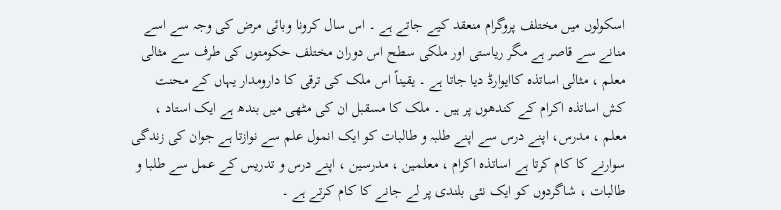اسکولوں میں مختلف پروگرام منعقد کیے جاتے ہے ۔ اس سال کرونا وبائی مرض کی وجہ سے اسے منانے سے قاصر ہے مگر ریاستی اور ملکی سطح اس دوران مختلف حکومتوں کی طرف سے مثالی معلم ، مثالی اساتذہ کاایوارڈ دیا جاتا ہے ۔ یقیناً اس ملک کی ترقی کا دارومدار یہاں کے محنت کش اساتذہ اکرام کے کندھوں پر ہیں ۔ ملک کا مسقبل ان کی مٹھی میں بندھ ہے ایک استاد ، معلم ، مدرس، اپنے درس سے اپنے طلبہ و طالبات کو ایک انمول علم سے نوازتا ہے جوان کی زندگی سوارنے کا کام کرتا ہے اساتذہ اکرام ، معلمین ، مدرسین ، اپنے درس و تدریس کے عمل سے طلبا و طالبات ، شاگردوں کو ایک نئی بلندی پر لے جانے کا کام کرتے ہے ۔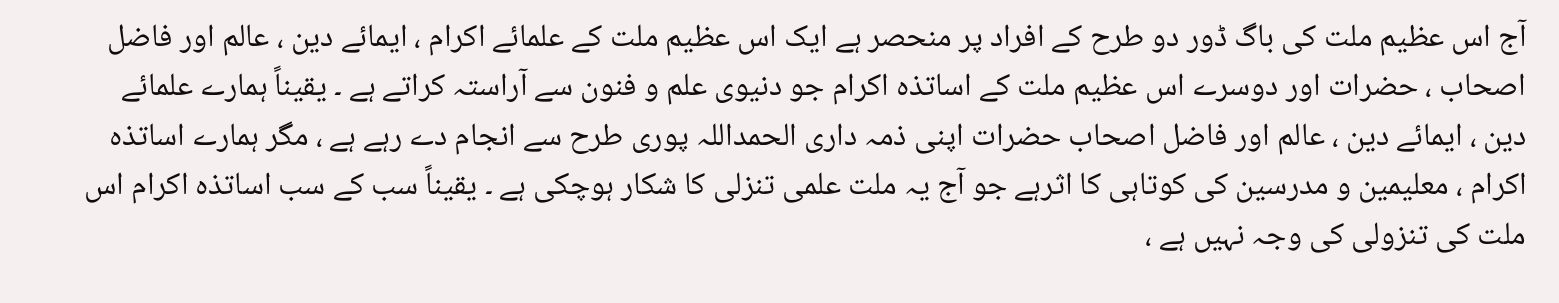آج اس عظیم ملت کی باگ ڈور دو طرح کے افراد پر منحصر ہے ایک اس عظیم ملت کے علمائے اکرام ، ایمائے دین ، عالم اور فاضل اصحاب ، حضرات اور دوسرے اس عظیم ملت کے اساتذہ اکرام جو دنیوی علم و فنون سے آراستہ کراتے ہے ۔ یقیناً ہمارے علمائے دین ، ایمائے دین ، عالم اور فاضل اصحاب حضرات اپنی ذمہ داری الحمداللہ پوری طرح سے انجام دے رہے ہے ، مگر ہمارے اساتذہ اکرام ، معلیمین و مدرسین کی کوتاہی کا اثرہے جو آج یہ ملت علمی تنزلی کا شکار ہوچکی ہے ۔ یقیناً سب کے سب اساتذہ اکرام اس ملت کی تنزولی کی وجہ نہیں ہے ،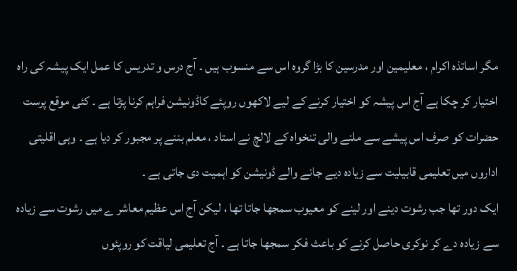مگر اساتذہ اکرام ، معلیمین اور مدرسین کا بڑا گروہ اس سے منسوب ہیں ۔ آج درس و تدریس کا عمل ایک پیشہ کی راہ اختیار کر چکا ہے آج اس پیشہ کو اختیار کرنے کے لیے لاکھوں روپئے کاڈونیشن فراہم کرنا پڑتا ہے ۔ کئی موقع پرست حضرات کو صرف اس پیشے سے ملنے والی تنخواہ کے لالچ نے استاد ، معلم بننے پر مجبور کر دیا ہے ۔ وہی اقلیتی اداروں میں تعلیمی قابیلیت سے زیادہ دیے جانے والے ڈونیشن کو اہمیت دی جاتی ہے ۔
ایک دور تھا جب رشوت دینے اور لینے کو معیوب سمجھا جاتا تھا ، لیکن آج اس عظیم معاشر ے میں رشوت سے زیادہ سے زیادہ دے کر نوکری حاصل کرنے کو باعث فکر سمجھا جاتا ہے ۔ آج تعلیمی لیاقت کو روپئوں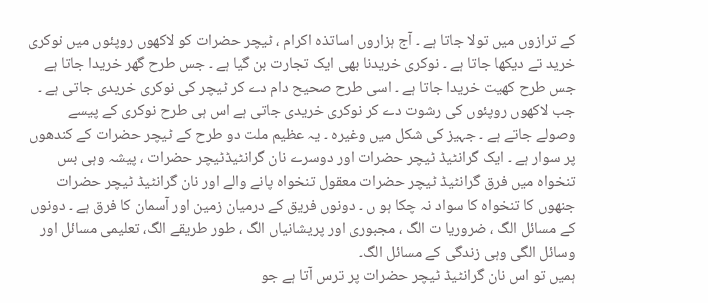کے ترازوں میں تولا جاتا ہے ۔ آج ہزاروں اساتذہ اکرام ، ٹیچر حضرات کو لاکھوں روپئوں میں نوکری خرید تے دیکھا جاتا ہے ۔ نوکری خریدنا بھی ایک تجارت بن گیا ہے ۔ جس طرح گھر خریدا جاتا ہے جس طرح کھیت خریدا جاتا ہے ۔ اسی طرح صحیح دام دے کر ٹیچر کی نوکری خریدی جاتی ہے ۔ جب لاکھوں روپئوں کی رشوت دے کر نوکری خریدی جاتی ہے اس ہی طرح نوکری کے پیسے وصولے جاتے ہے ۔ جہیز کی شکل میں وغیرہ ۔ یہ عظیم ملت دو طرح کے ٹیچر حضرات کے کندھوں پر سوار ہے ۔ ایک گرانٹیڈ ٹیچر حضرات اور دوسرے نان گرانٹیڈٹیچر حضرات ، پیشہ وہی بس تنخواہ میں فرق گرانٹیڈ ٹیچر حضرات معقول تنخواہ پانے والے اور نان گرانٹیڈ ٹیچر حضرات جنھوں کا تنخواہ کا سواد نہ چکا ہو ں ۔ دونوں فریق کے درمیان زمین اور آسمان کا فرق ہے ۔ دونوں کے مسائل الگ ، ضروریا ت الگ ، مجبوری اور پریشانیاں الگ ، طور طریقے الگ، تعلیمی مسائل اور وسائل الگی وہی زندگی کے مسائل الگ۔
ہمیں تو اس نان گرانٹیڈ ٹیچر حضرات پر ترس آتا ہے جو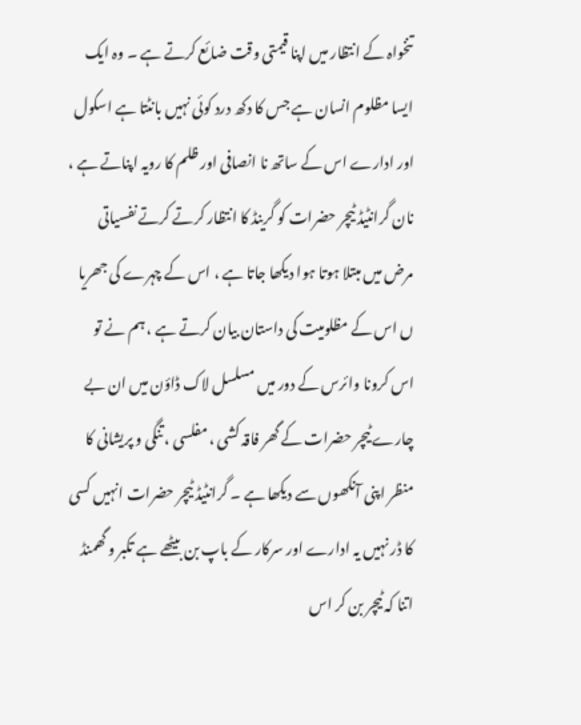تنخواہ کے انتظار میں اپنا قیمتی وقت ضائع کرتے ہے ۔ وہ ایک ایسا مظلوم انسان ہے جس کا دکھ درد کوئی نہیں بانٹتا ہے اسکول اور ادارے اس کے ساتھ نا انصافی اور ظلم کا رویہ اپناتے ہے ، نان گرانٹیڈ ٹیچر حضرات کو گرینڈ کا انتظار کرتے کرتے نفسیاتی مرض میں مبتلا ہوتا ہوا دیکھا جاتا ہے ، اس کے چہرے کی جھریا ں اس کے مظلومیت کی داستان بیان کرتے ہے ، ہم نے تو اس کرونا وائرس کے دور میں مسلسل لاک ڈاؤن میں ان بے چارے ٹیچر حضرات کے گھر فاقہ کشی ، مفلسی ، تنگی و پریشانی کا منظر اپنی آنکھوں سے دیکھا ہے ۔ گرانٹیڈ ٹیچر حضرات انہیں کسی کا ڈر نہیں یہ ادارے اور سرکار کے باپ بن بیٹھے ہے تکبر و گھمنڈ اتنا کہ ٹیچر بن کر اس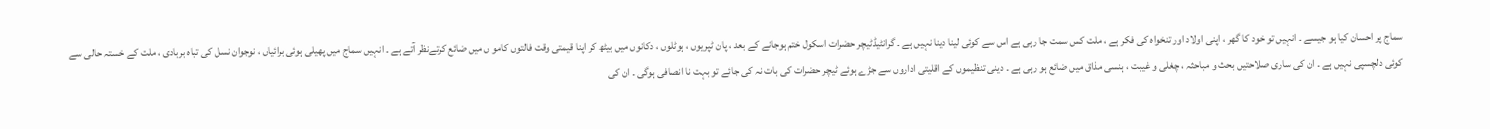سماج پر احسان کیا ہو جیسے ۔ انہیں تو خود کا گھر ، اپنی اولاد اور تنخواہ کی فکر ہے ، ملت کس سمت جا رہی ہے اس سے کوئی لینا دینا نہیں ہے ۔ گرانٹیڈٹیچر حضرات اسکول ختم ہوجانے کے بعد ، پان ٹپریوں ، ہوٹلوں ، دکانوں میں بیٹھ کر اپنا قیمتی وقت فالتوں کامو ں میں ضائع کرتےنظر آتے ہے ۔ انہیں سماج میں پھیلی ہوئی برائیاں ، نوجوان نسل کی تباہ بربادی ، ملت کے خستہ حالی سے کوئی دلچسپی نہیں ہے ۔ ان کی ساری صلاحتیں بحث و مباحثہ ، چغلی و غیبت ، ہنسی مذاق میں ضائع ہو رہی ہے ۔ دینی تنظیموں کے اقلیتی اداروں سے جڑے ہوئے ٹیچر حضرات کی بات نہ کی جائے تو بہت نا انصافی ہوگی ۔ ان کی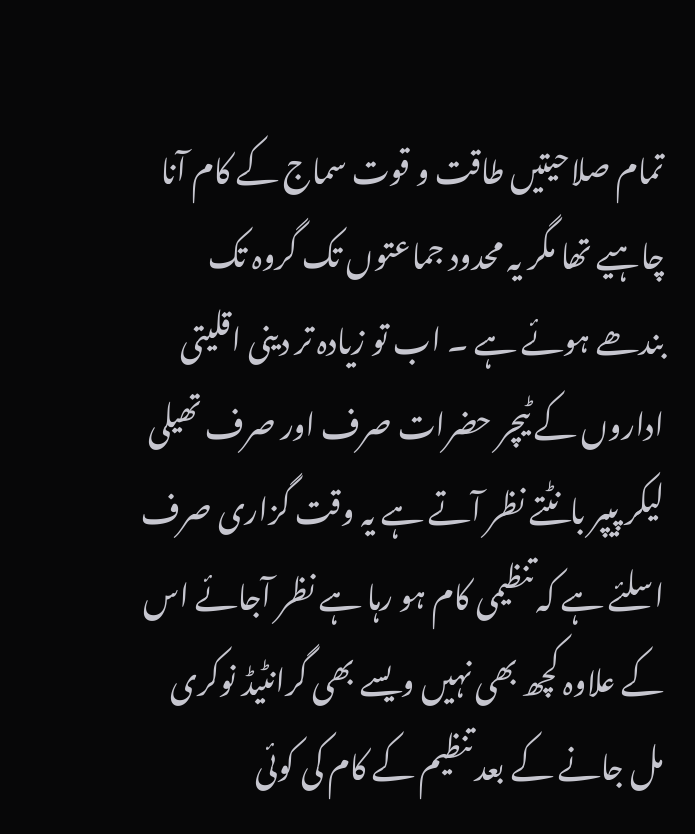تمام صلاحیتیں طاقت و قوت سماج کے کام آنا چاہیے تھا مگر یہ محدود جماعتوں تک گروہ تک بندھے ہوئے ہے ۔ اب تو زیادہ تر دینی اقلیتی اداروں کے ٹیچر حضرات صرف اور صرف تھیلی لیکر پیپر بانٹتے نظر آتے ہے یہ وقت گزاری صرف اسلئے ہے کہ تنظیمی کام ہو رہا ہے نظر آجائے اس کے علاوہ کچھ بھی نہیں ویسے بھی گرانٹیڈ نوکری مل جانے کے بعد تنظیم کے کام کی کوئی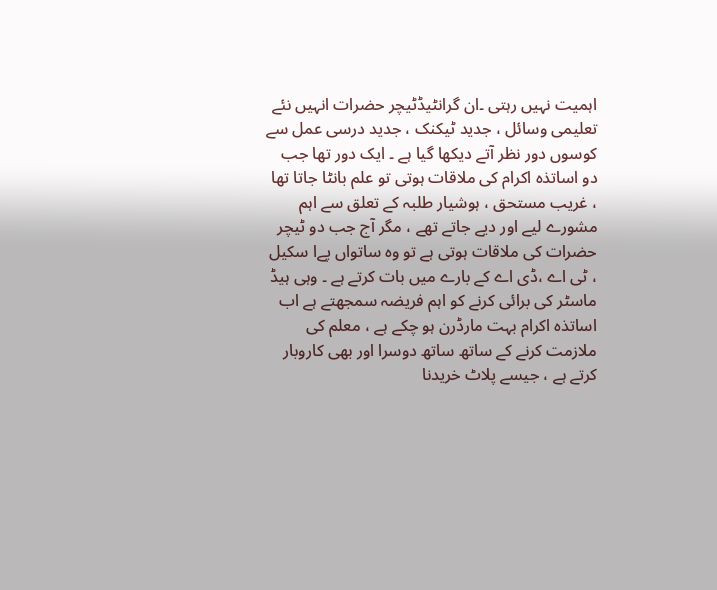اہمیت نہیں رہتی ۔ان گرانٹیڈٹیچر حضرات انہیں نئے تعلیمی وسائل ، جدید ٹیکنک ، جدید درسی عمل سے کوسوں دور نظر آتے دیکھا گیا ہے ۔ ایک دور تھا جب دو اساتذہ اکرام کی ملاقات ہوتی تو علم بانٹا جاتا تھا ، غریب مستحق ، ہوشیار طلبہ کے تعلق سے اہم مشورے لیے اور دیے جاتے تھے ، مگر آج جب دو ٹیچر حضرات کی ملاقات ہوتی ہے تو وہ ساتواں پےا سکیل ، ٹی اے ،ڈی اے کے بارے میں بات کرتے ہے ۔ وہی ہیڈ ماسٹر کی برائی کرنے کو اہم فریضہ سمجھتے ہے اب اساتذہ اکرام بہت مارڈرن ہو چکے ہے ، معلم کی ملازمت کرنے کے ساتھ ساتھ دوسرا اور بھی کاروبار کرتے ہے ، جیسے پلاٹ خریدنا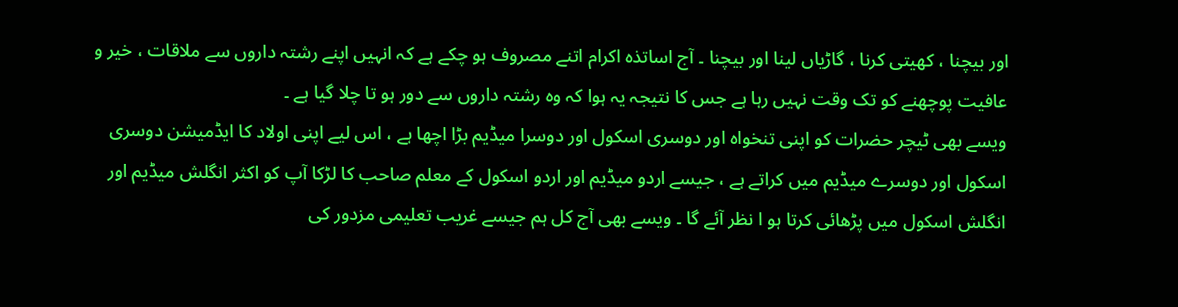اور بیچنا ، کھیتی کرنا ، گاڑیاں لینا اور بیچنا ۔ آج اساتذہ اکرام اتنے مصروف ہو چکے ہے کہ انہیں اپنے رشتہ داروں سے ملاقات ، خیر و عافیت پوچھنے کو تک وقت نہیں رہا ہے جس کا نتیجہ یہ ہوا کہ وہ رشتہ داروں سے دور ہو تا چلا گیا ہے ۔
ویسے بھی ٹیچر حضرات کو اپنی تنخواہ اور دوسری اسکول اور دوسرا میڈیم بڑا اچھا ہے ، اس لیے اپنی اولاد کا ایڈمیشن دوسری اسکول اور دوسرے میڈیم میں کراتے ہے ، جیسے اردو میڈیم اور اردو اسکول کے معلم صاحب کا لڑکا آپ کو اکثر انگلش میڈیم اور انگلش اسکول میں پڑھائی کرتا ہو ا نظر آئے گا ۔ ویسے بھی آج کل ہم جیسے غریب تعلیمی مزدور کی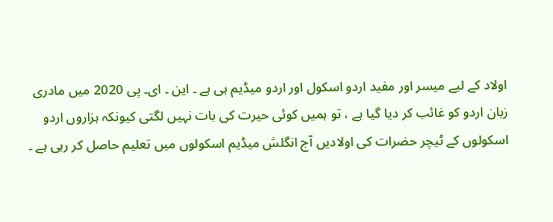اولاد کے لیے میسر اور مفید اردو اسکول اور اردو میڈیم ہی ہے ۔ این ۔ ای۔ پی 2020 میں مادری زبان اردو کو غائب کر دیا گیا ہے ، تو ہمیں کوئی حیرت کی بات نہیں لگتی کیونکہ ہزاروں اردو اسکولوں کے ٹیچر حضرات کی اولادیں آج انگلش میڈیم اسکولوں میں تعلیم حاصل کر رہی ہے ۔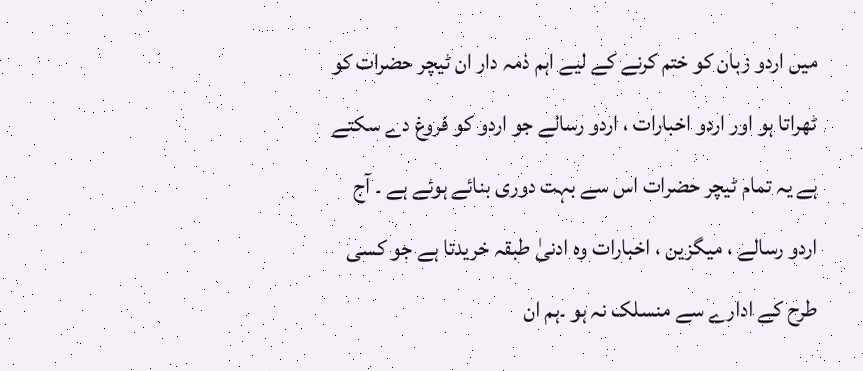میں اردو زبان کو ختم کرنے کے لیے اہم ذمہ دار ان ٹیچر حضرات کو ٹھراتا ہو اور اردو اخبارات ، اردو رسالے جو اردو کو فروغ دے سکتے ہے یہ تمام ٹیچر حضرات اس سے بہت دوری بنائے ہوئے ہے ۔ آج اردو رسالے ، میگزین ، اخبارات وہ ادنیٰ طبقہ خریدتا ہے جو کسی طرح کے ادارے سے منسلک نہ ہو ۔ہم ان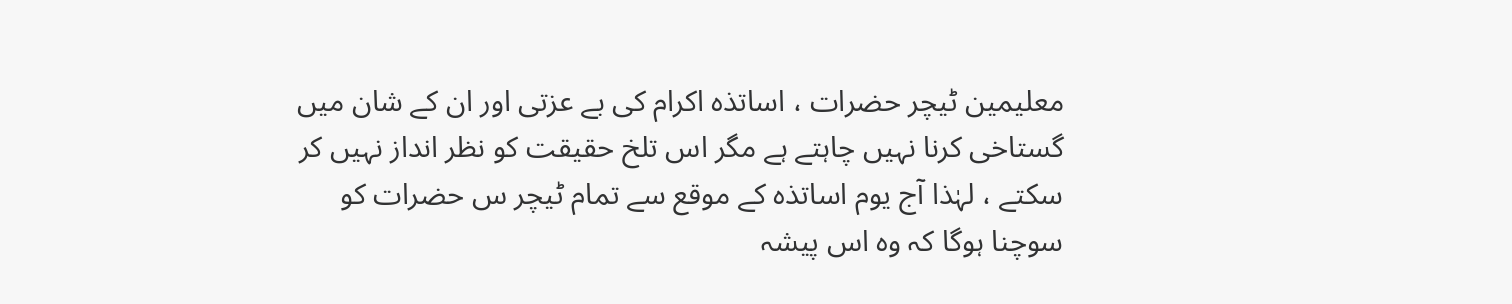معلیمین ٹیچر حضرات ، اساتذہ اکرام کی بے عزتی اور ان کے شان میں گستاخی کرنا نہیں چاہتے ہے مگر اس تلخ حقیقت کو نظر انداز نہیں کر سکتے ، لہٰذا آج یوم اساتذہ کے موقع سے تمام ٹیچر س حضرات کو سوچنا ہوگا کہ وہ اس پیشہ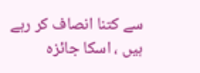سے کتنا انصاف کر رہے ہیں ، اسکا جائزہ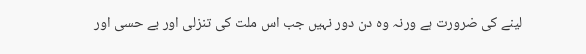لینے کی ضرورت ہے ورنہ وہ دن دور نہیں جب اس ملت کی تنزلی اور بے حسی اور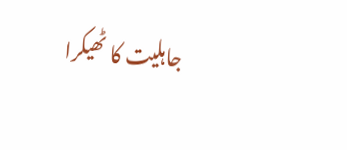جاہلیت کا ٹھیکرا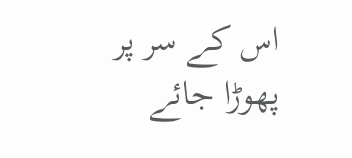اس کے سر پر پھوڑا جائے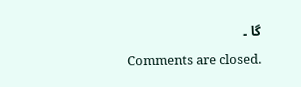گا ۔

Comments are closed.